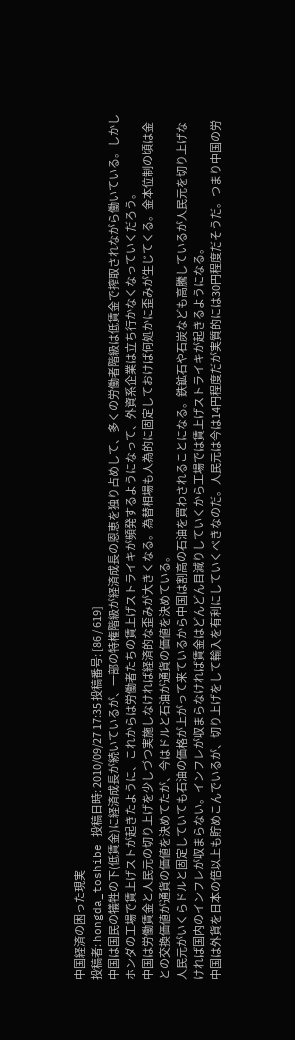中国経済の困った現実
投稿者: hongda_toshibe 投稿日時: 2010/09/27 17:35 投稿番号: [86 / 619]
中国は国民の犠牲の下(低賃金)に経済成長が続いているが、一部の特権階級が経済成長の恩恵を独り占めして、多くの労働者階級は低賃金で搾取されながら働いている。しかしホンダの工場で賃上げストが起きたように、これからは労働者たちの賃上げストライキが頻発するようになって、外資系企業は立ち行かなくなっていくだろう。
中国は労働賃金と人民元の切り上げを少しづつ実施しなければ経済的な歪みが大きくなる。為替相場も人為的に固定しておけば何処かに歪みが生じてくる。金本位制の頃は金との交換価値が通貨の価値を決めてたが、今はドルと石油が通貨の価値を決めている。
人民元がいくらドルと固定していても石油の価格が上がって来ているから中国は割高の石油を買わされることになる。鉄鉱石や石炭なども高騰しているが人民元を切り上げなければ国内のインフレが収まらない。インフレが収まらなければ賃金はどんどん目減りしていくから工場では賃上げストライキが起きるようになる。
中国は外貨を日本の倍以上も貯めこんでいるが、切り上げをして輸入を有利にしていくべきなのだ。人民元は今は14円程度だが実質的には30円程度だそうだ。つまり中国の労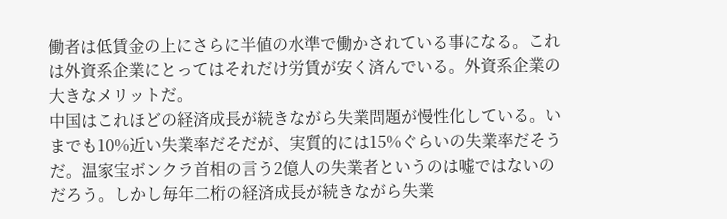働者は低賃金の上にさらに半値の水準で働かされている事になる。これは外資系企業にとってはそれだけ労賃が安く済んでいる。外資系企業の大きなメリットだ。
中国はこれほどの経済成長が続きながら失業問題が慢性化している。いまでも10%近い失業率だそだが、実質的には15%ぐらいの失業率だそうだ。温家宝ボンクラ首相の言う2億人の失業者というのは嘘ではないのだろう。しかし毎年二桁の経済成長が続きながら失業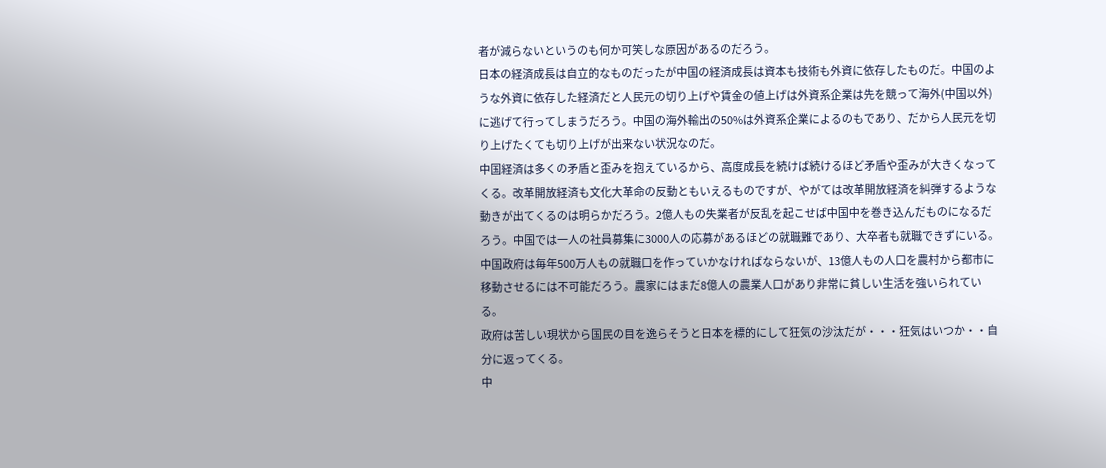者が減らないというのも何か可笑しな原因があるのだろう。
日本の経済成長は自立的なものだったが中国の経済成長は資本も技術も外資に依存したものだ。中国のような外資に依存した経済だと人民元の切り上げや賃金の値上げは外資系企業は先を競って海外(中国以外)に逃げて行ってしまうだろう。中国の海外輸出の50%は外資系企業によるのもであり、だから人民元を切り上げたくても切り上げが出来ない状況なのだ。
中国経済は多くの矛盾と歪みを抱えているから、高度成長を続けば続けるほど矛盾や歪みが大きくなってくる。改革開放経済も文化大革命の反動ともいえるものですが、やがては改革開放経済を糾弾するような動きが出てくるのは明らかだろう。2億人もの失業者が反乱を起こせば中国中を巻き込んだものになるだろう。中国では一人の社員募集に3000人の応募があるほどの就職難であり、大卒者も就職できずにいる。中国政府は毎年500万人もの就職口を作っていかなければならないが、13億人もの人口を農村から都市に移動させるには不可能だろう。農家にはまだ8億人の農業人口があり非常に貧しい生活を強いられている。
政府は苦しい現状から国民の目を逸らそうと日本を標的にして狂気の沙汰だが・・・狂気はいつか・・自分に返ってくる。
中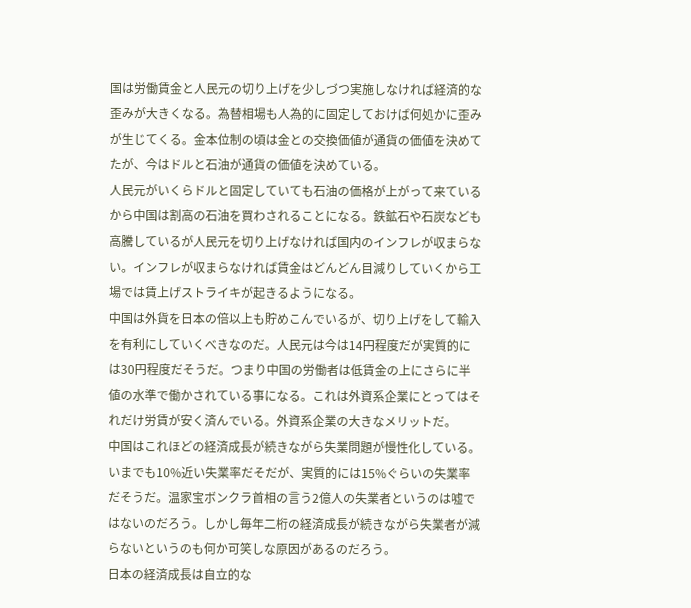国は労働賃金と人民元の切り上げを少しづつ実施しなければ経済的な歪みが大きくなる。為替相場も人為的に固定しておけば何処かに歪みが生じてくる。金本位制の頃は金との交換価値が通貨の価値を決めてたが、今はドルと石油が通貨の価値を決めている。
人民元がいくらドルと固定していても石油の価格が上がって来ているから中国は割高の石油を買わされることになる。鉄鉱石や石炭なども高騰しているが人民元を切り上げなければ国内のインフレが収まらない。インフレが収まらなければ賃金はどんどん目減りしていくから工場では賃上げストライキが起きるようになる。
中国は外貨を日本の倍以上も貯めこんでいるが、切り上げをして輸入を有利にしていくべきなのだ。人民元は今は14円程度だが実質的には30円程度だそうだ。つまり中国の労働者は低賃金の上にさらに半値の水準で働かされている事になる。これは外資系企業にとってはそれだけ労賃が安く済んでいる。外資系企業の大きなメリットだ。
中国はこれほどの経済成長が続きながら失業問題が慢性化している。いまでも10%近い失業率だそだが、実質的には15%ぐらいの失業率だそうだ。温家宝ボンクラ首相の言う2億人の失業者というのは嘘ではないのだろう。しかし毎年二桁の経済成長が続きながら失業者が減らないというのも何か可笑しな原因があるのだろう。
日本の経済成長は自立的な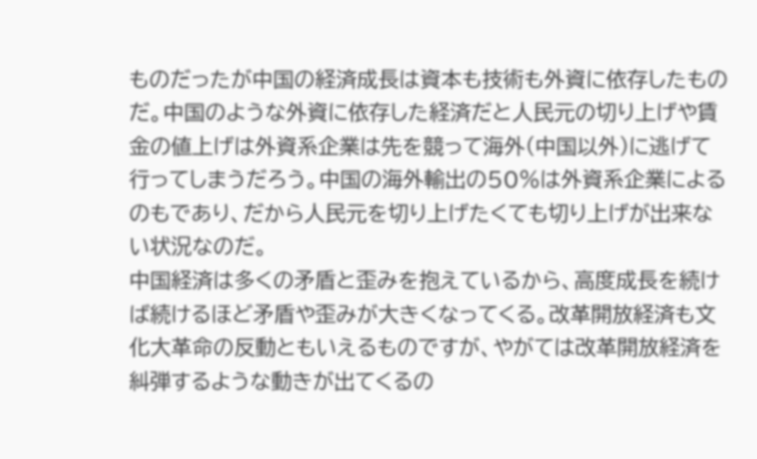ものだったが中国の経済成長は資本も技術も外資に依存したものだ。中国のような外資に依存した経済だと人民元の切り上げや賃金の値上げは外資系企業は先を競って海外(中国以外)に逃げて行ってしまうだろう。中国の海外輸出の50%は外資系企業によるのもであり、だから人民元を切り上げたくても切り上げが出来ない状況なのだ。
中国経済は多くの矛盾と歪みを抱えているから、高度成長を続けば続けるほど矛盾や歪みが大きくなってくる。改革開放経済も文化大革命の反動ともいえるものですが、やがては改革開放経済を糾弾するような動きが出てくるの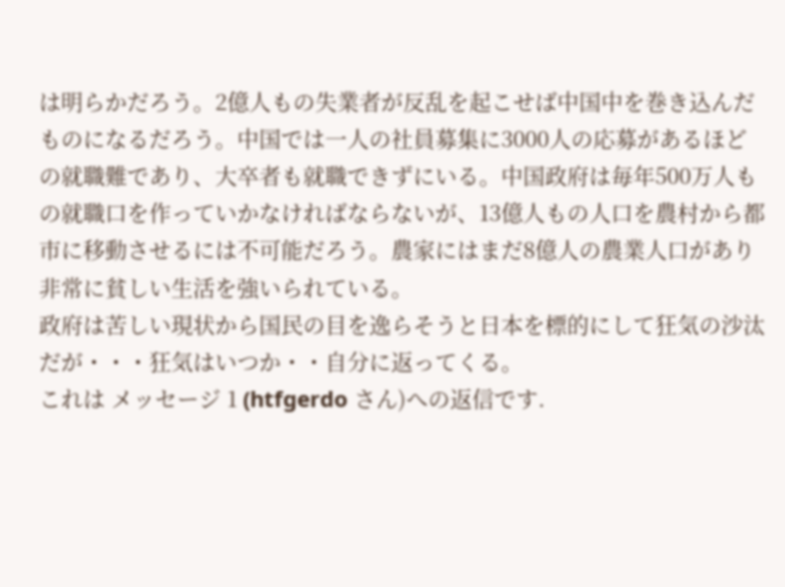は明らかだろう。2億人もの失業者が反乱を起こせば中国中を巻き込んだものになるだろう。中国では一人の社員募集に3000人の応募があるほどの就職難であり、大卒者も就職できずにいる。中国政府は毎年500万人もの就職口を作っていかなければならないが、13億人もの人口を農村から都市に移動させるには不可能だろう。農家にはまだ8億人の農業人口があり非常に貧しい生活を強いられている。
政府は苦しい現状から国民の目を逸らそうと日本を標的にして狂気の沙汰だが・・・狂気はいつか・・自分に返ってくる。
これは メッセージ 1 (htfgerdo さん)への返信です.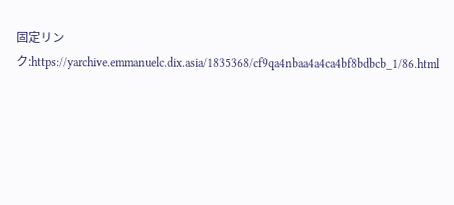固定リンク:https://yarchive.emmanuelc.dix.asia/1835368/cf9qa4nbaa4a4ca4bf8bdbcb_1/86.html